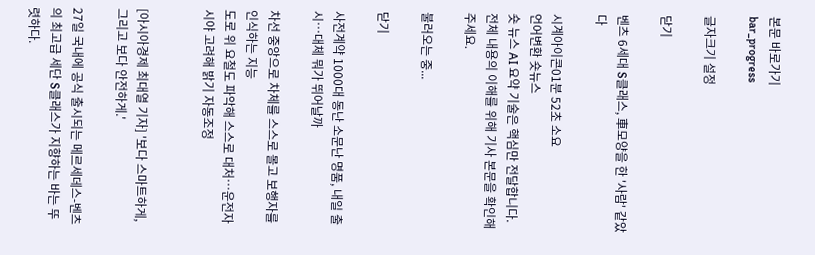본문 바로가기
bar_progress

글자크기 설정

닫기

벤츠 6세대 S클래스, 車모양을 한 '사람' 같았다

시계아이콘01분 52초 소요
언어변환 숏뉴스
숏 뉴스 AI 요약 기술은 핵심만 전달합니다. 전체 내용의 이해를 위해 기사 본문을 확인해주세요.

불러오는 중...

닫기

사전계약 1000대 동난 소문난 명품, 내일 출시…대체 뭐가 뛰어날까

차선 중앙으로 차체를 스스로 몰고 보행자를 인식하는 지능
도로 위 요철도 파악해 스스로 대처…운전자 시야 고려해 밝기 자동조정


[아시아경제 최대열 기자] '보다 스마트하게, 그리고 보다 안전하게.'

27일 국내에 공식 출시되는 메르세데스-벤츠의 최고급 세단 S클래스가 지향하는 바는 뚜렷하다.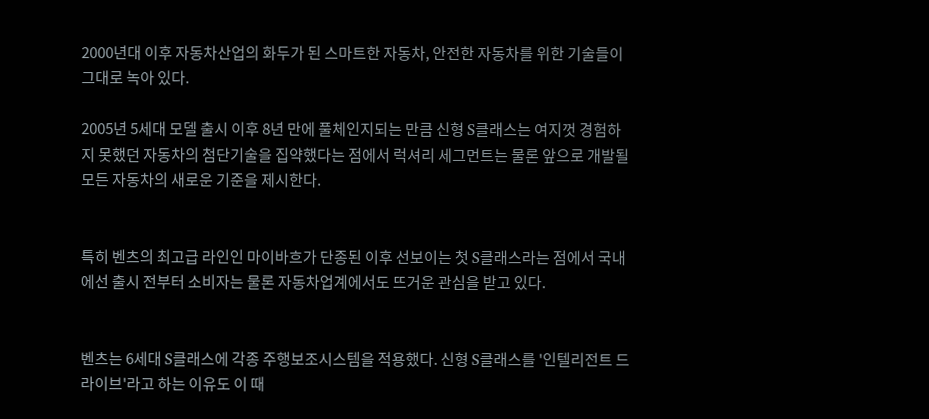2000년대 이후 자동차산업의 화두가 된 스마트한 자동차, 안전한 자동차를 위한 기술들이 그대로 녹아 있다.

2005년 5세대 모델 출시 이후 8년 만에 풀체인지되는 만큼 신형 S클래스는 여지껏 경험하지 못했던 자동차의 첨단기술을 집약했다는 점에서 럭셔리 세그먼트는 물론 앞으로 개발될 모든 자동차의 새로운 기준을 제시한다.


특히 벤츠의 최고급 라인인 마이바흐가 단종된 이후 선보이는 첫 S클래스라는 점에서 국내에선 출시 전부터 소비자는 물론 자동차업계에서도 뜨거운 관심을 받고 있다.


벤츠는 6세대 S클래스에 각종 주행보조시스템을 적용했다. 신형 S클래스를 '인텔리전트 드라이브'라고 하는 이유도 이 때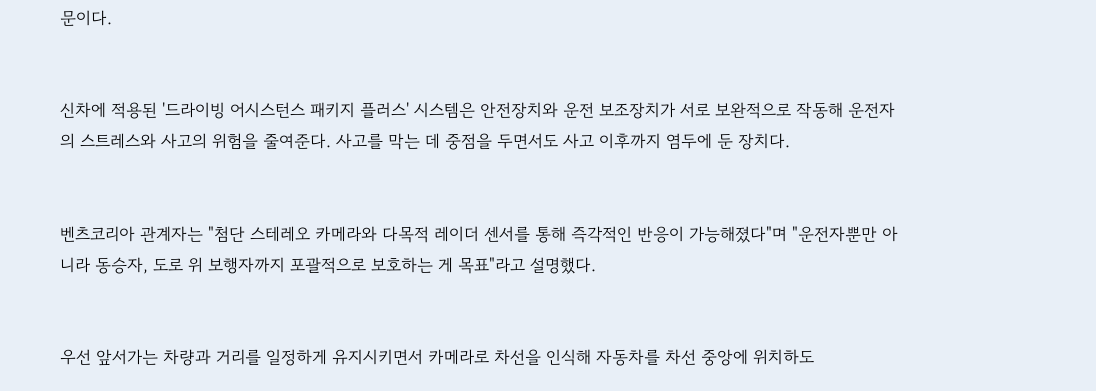문이다.


신차에 적용된 '드라이빙 어시스턴스 패키지 플러스' 시스템은 안전장치와 운전 보조장치가 서로 보완적으로 작동해 운전자의 스트레스와 사고의 위험을 줄여준다. 사고를 막는 데 중점을 두면서도 사고 이후까지 염두에 둔 장치다.


벤츠코리아 관계자는 "첨단 스테레오 카메라와 다목적 레이더 센서를 통해 즉각적인 반응이 가능해졌다"며 "운전자뿐만 아니라 동승자, 도로 위 보행자까지 포괄적으로 보호하는 게 목표"라고 설명했다.


우선 앞서가는 차량과 거리를 일정하게 유지시키면서 카메라로 차선을 인식해 자동차를 차선 중앙에 위치하도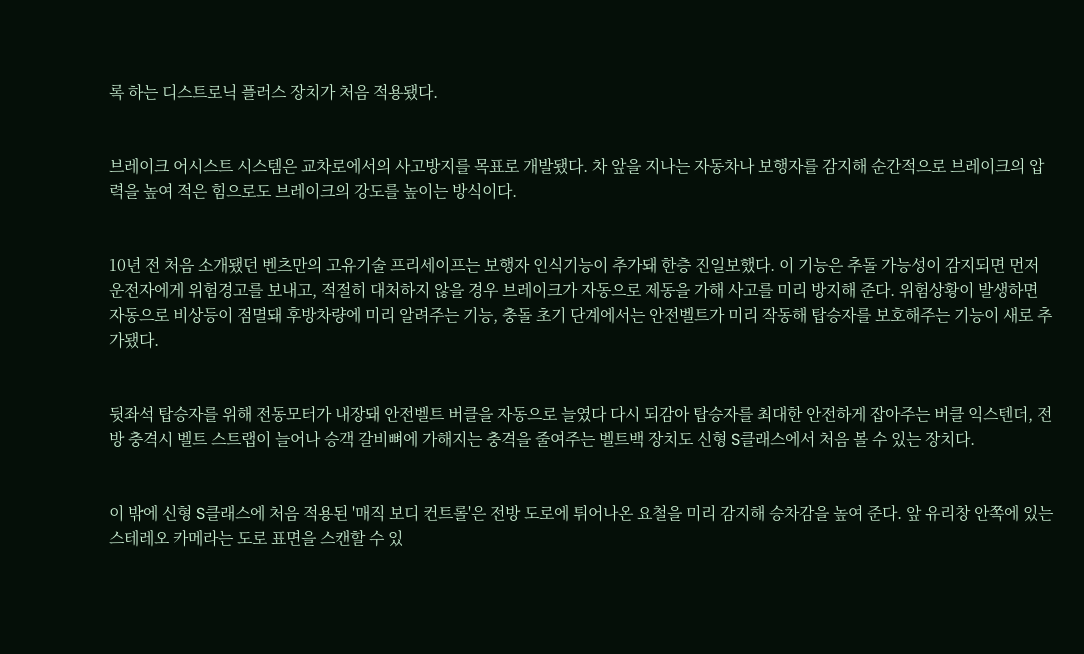록 하는 디스트로닉 플러스 장치가 처음 적용됐다.


브레이크 어시스트 시스템은 교차로에서의 사고방지를 목표로 개발됐다. 차 앞을 지나는 자동차나 보행자를 감지해 순간적으로 브레이크의 압력을 높여 적은 힘으로도 브레이크의 강도를 높이는 방식이다.


10년 전 처음 소개됐던 벤츠만의 고유기술 프리세이프는 보행자 인식기능이 추가돼 한층 진일보했다. 이 기능은 추돌 가능성이 감지되면 먼저 운전자에게 위험경고를 보내고, 적절히 대처하지 않을 경우 브레이크가 자동으로 제동을 가해 사고를 미리 방지해 준다. 위험상황이 발생하면 자동으로 비상등이 점멸돼 후방차량에 미리 알려주는 기능, 충돌 초기 단계에서는 안전벨트가 미리 작동해 탑승자를 보호해주는 기능이 새로 추가됐다.


뒷좌석 탑승자를 위해 전동모터가 내장돼 안전벨트 버클을 자동으로 늘였다 다시 되감아 탑승자를 최대한 안전하게 잡아주는 버클 익스텐더, 전방 충격시 벨트 스트랩이 늘어나 승객 갈비뼈에 가해지는 충격을 줄여주는 벨트백 장치도 신형 S클래스에서 처음 볼 수 있는 장치다.


이 밖에 신형 S클래스에 처음 적용된 '매직 보디 컨트롤'은 전방 도로에 튀어나온 요철을 미리 감지해 승차감을 높여 준다. 앞 유리창 안쪽에 있는 스테레오 카메라는 도로 표면을 스캔할 수 있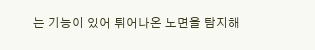는 기능이 있어 튀어나온 노면을 탐지해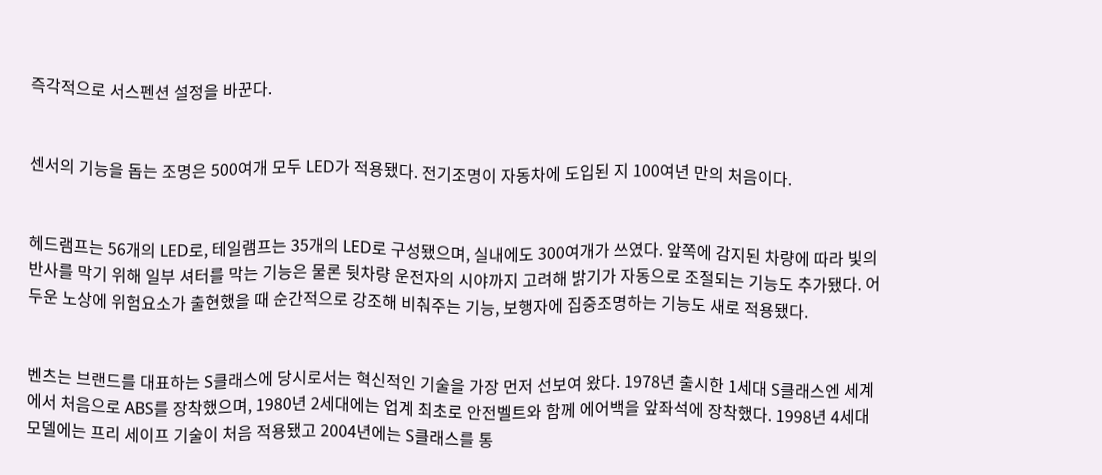즉각적으로 서스펜션 설정을 바꾼다.


센서의 기능을 돕는 조명은 500여개 모두 LED가 적용됐다. 전기조명이 자동차에 도입된 지 100여년 만의 처음이다.


헤드램프는 56개의 LED로, 테일램프는 35개의 LED로 구성됐으며, 실내에도 300여개가 쓰였다. 앞쪽에 감지된 차량에 따라 빛의 반사를 막기 위해 일부 셔터를 막는 기능은 물론 뒷차량 운전자의 시야까지 고려해 밝기가 자동으로 조절되는 기능도 추가됐다. 어두운 노상에 위험요소가 출현했을 때 순간적으로 강조해 비춰주는 기능, 보행자에 집중조명하는 기능도 새로 적용됐다.


벤츠는 브랜드를 대표하는 S클래스에 당시로서는 혁신적인 기술을 가장 먼저 선보여 왔다. 1978년 출시한 1세대 S클래스엔 세계에서 처음으로 ABS를 장착했으며, 1980년 2세대에는 업계 최초로 안전벨트와 함께 에어백을 앞좌석에 장착했다. 1998년 4세대 모델에는 프리 세이프 기술이 처음 적용됐고 2004년에는 S클래스를 통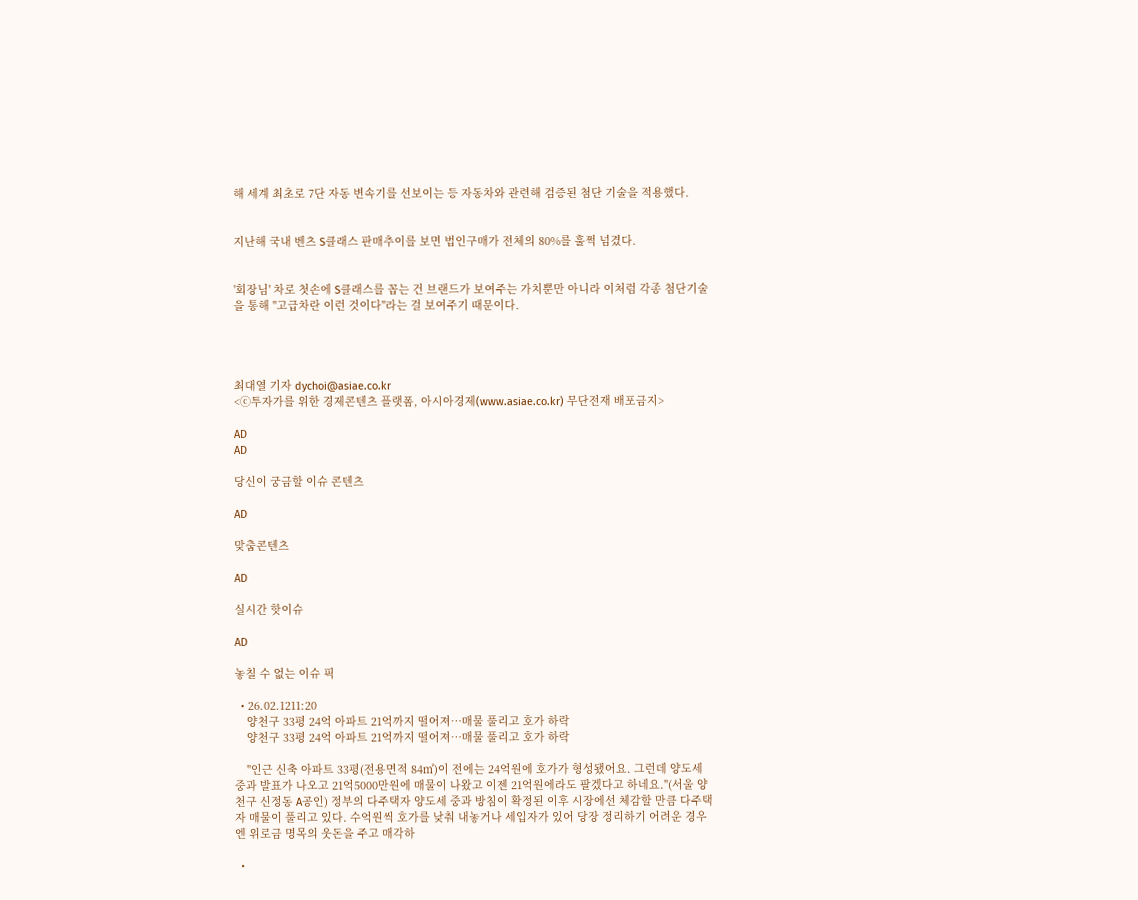해 세계 최초로 7단 자동 변속기를 선보이는 등 자동차와 관련해 검증된 첨단 기술을 적용했다.


지난해 국내 벤츠 S클래스 판매추이를 보면 법인구매가 전체의 80%를 훌쩍 넘겼다.


'회장님' 차로 첫손에 S클래스를 꼽는 건 브랜드가 보여주는 가치뿐만 아니라 이처럼 각종 첨단기술을 통해 "고급차란 이런 것이다"라는 걸 보여주기 때문이다.




최대열 기자 dychoi@asiae.co.kr
<ⓒ투자가를 위한 경제콘텐츠 플랫폼, 아시아경제(www.asiae.co.kr) 무단전재 배포금지>

AD
AD

당신이 궁금할 이슈 콘텐츠

AD

맞춤콘텐츠

AD

실시간 핫이슈

AD

놓칠 수 없는 이슈 픽

  • 26.02.1211:20
    양천구 33평 24억 아파트 21억까지 떨어져…매물 풀리고 호가 하락
    양천구 33평 24억 아파트 21억까지 떨어져…매물 풀리고 호가 하락

    "인근 신축 아파트 33평(전용면적 84㎡)이 전에는 24억원에 호가가 형성됐어요. 그런데 양도세 중과 발표가 나오고 21억5000만원에 매물이 나왔고 이젠 21억원에라도 팔겠다고 하네요."(서울 양천구 신정동 A공인) 정부의 다주택자 양도세 중과 방침이 확정된 이후 시장에선 체감할 만큼 다주택자 매물이 풀리고 있다. 수억원씩 호가를 낮춰 내놓거나 세입자가 있어 당장 정리하기 어려운 경우엔 위로금 명목의 웃돈을 주고 매각하

  •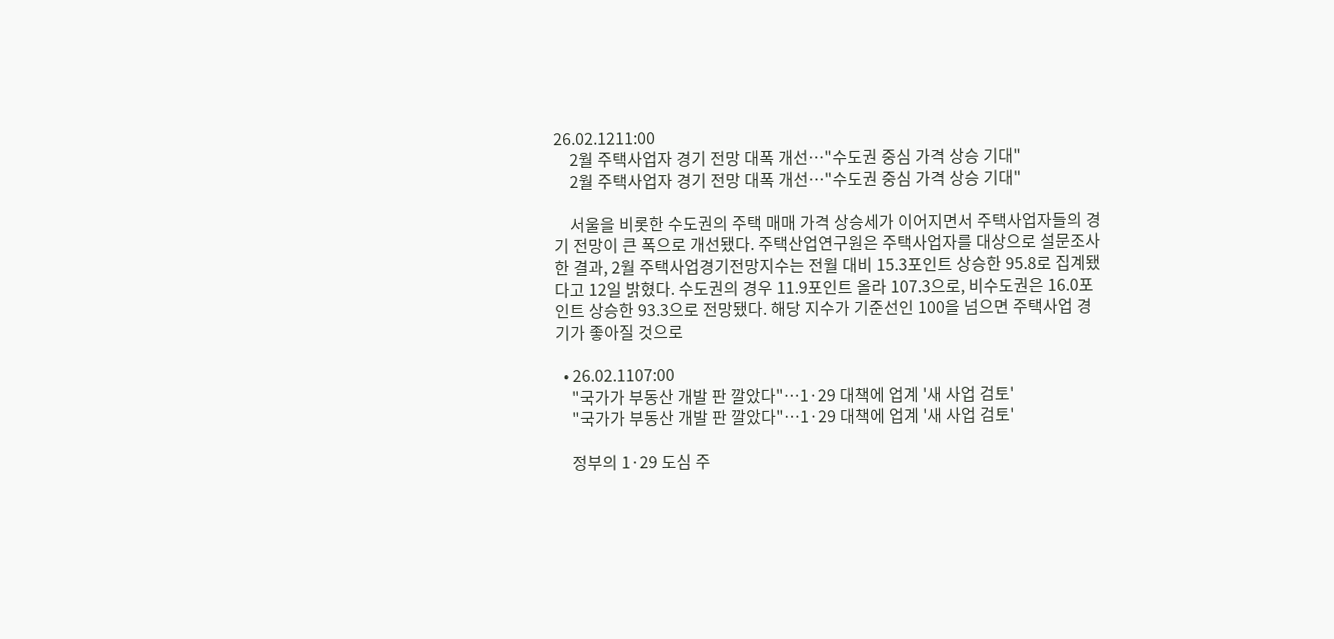26.02.1211:00
    2월 주택사업자 경기 전망 대폭 개선…"수도권 중심 가격 상승 기대"
    2월 주택사업자 경기 전망 대폭 개선…"수도권 중심 가격 상승 기대"

    서울을 비롯한 수도권의 주택 매매 가격 상승세가 이어지면서 주택사업자들의 경기 전망이 큰 폭으로 개선됐다. 주택산업연구원은 주택사업자를 대상으로 설문조사한 결과, 2월 주택사업경기전망지수는 전월 대비 15.3포인트 상승한 95.8로 집계됐다고 12일 밝혔다. 수도권의 경우 11.9포인트 올라 107.3으로, 비수도권은 16.0포인트 상승한 93.3으로 전망됐다. 해당 지수가 기준선인 100을 넘으면 주택사업 경기가 좋아질 것으로

  • 26.02.1107:00
    "국가가 부동산 개발 판 깔았다"…1·29 대책에 업계 '새 사업 검토'
    "국가가 부동산 개발 판 깔았다"…1·29 대책에 업계 '새 사업 검토'

    정부의 1·29 도심 주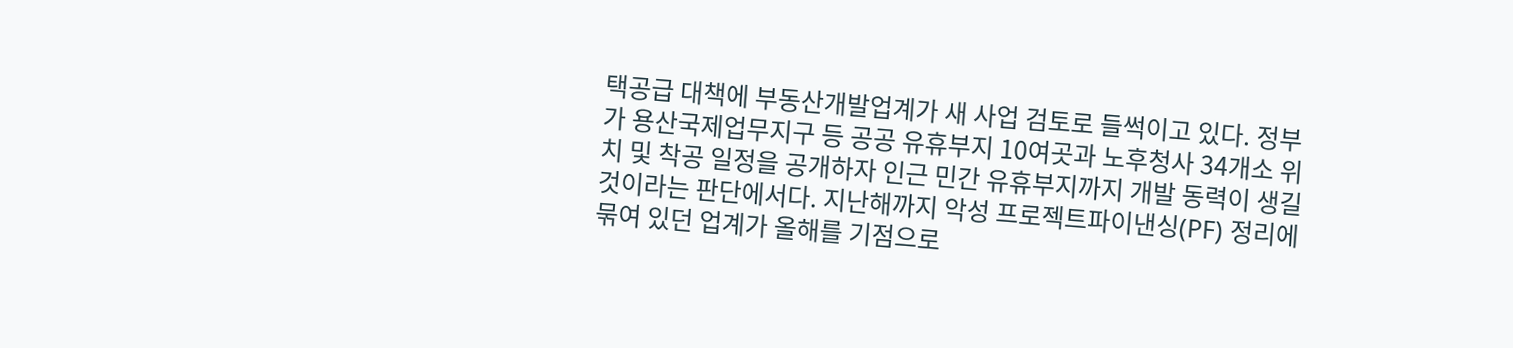택공급 대책에 부동산개발업계가 새 사업 검토로 들썩이고 있다. 정부가 용산국제업무지구 등 공공 유휴부지 10여곳과 노후청사 34개소 위치 및 착공 일정을 공개하자 인근 민간 유휴부지까지 개발 동력이 생길 것이라는 판단에서다. 지난해까지 악성 프로젝트파이낸싱(PF) 정리에 묶여 있던 업계가 올해를 기점으로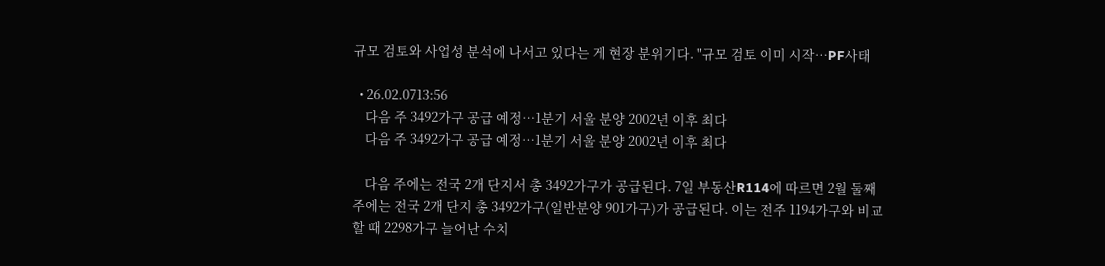규모 검토와 사업성 분석에 나서고 있다는 게 현장 분위기다. "규모 검토 이미 시작…PF사태

  • 26.02.0713:56
    다음 주 3492가구 공급 예정…1분기 서울 분양 2002년 이후 최다
    다음 주 3492가구 공급 예정…1분기 서울 분양 2002년 이후 최다

    다음 주에는 전국 2개 단지서 총 3492가구가 공급된다. 7일 부동산R114에 따르면 2월 둘째 주에는 전국 2개 단지 총 3492가구(일반분양 901가구)가 공급된다. 이는 전주 1194가구와 비교할 때 2298가구 늘어난 수치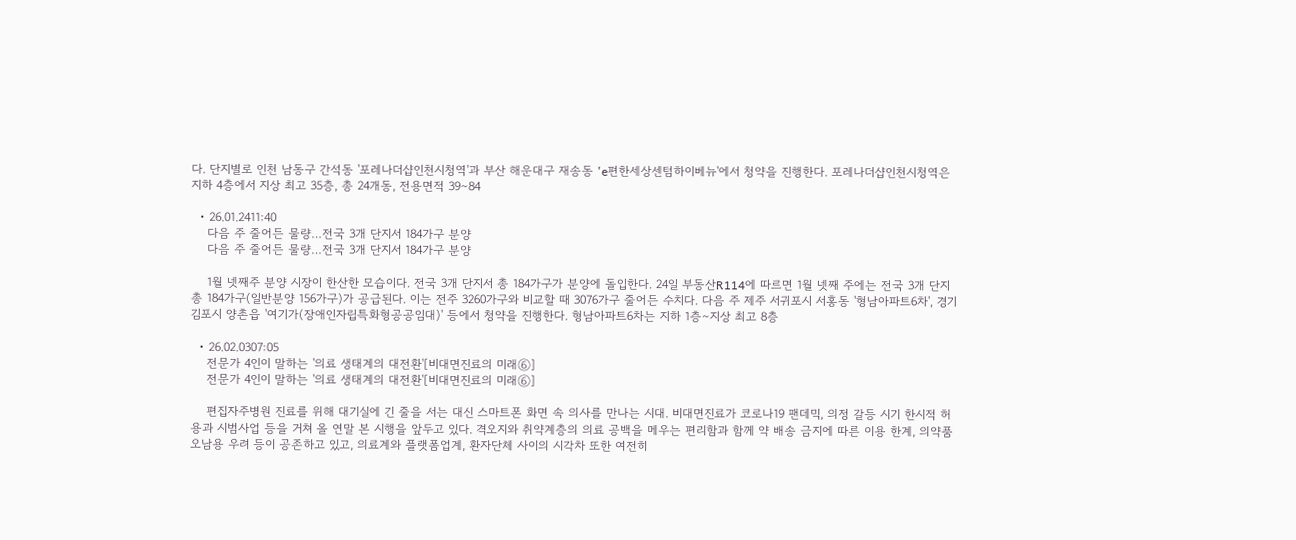다. 단지별로 인천 남동구 간석동 '포레나더샵인천시청역'과 부산 해운대구 재송동 'e편한세상센텀하이베뉴'에서 청약을 진행한다. 포레나더샵인천시청역은 지하 4층에서 지상 최고 35층, 총 24개동, 전용면적 39∼84

  • 26.01.2411:40
    다음 주 줄어든 물량…전국 3개 단지서 184가구 분양
    다음 주 줄어든 물량…전국 3개 단지서 184가구 분양

    1월 넷째주 분양 시장이 한산한 모습이다. 전국 3개 단지서 총 184가구가 분양에 돌입한다. 24일 부동산R114에 따르면 1월 넷째 주에는 전국 3개 단지 총 184가구(일반분양 156가구)가 공급된다. 이는 전주 3260가구와 비교할 때 3076가구 줄어든 수치다. 다음 주 제주 서귀포시 서홍동 '형남아파트6차', 경기 김포시 양촌읍 '여기가(장애인자립특화형공공임대)' 등에서 청약을 진행한다. 형남아파트6차는 지하 1층∼지상 최고 8층

  • 26.02.0307:05
    전문가 4인이 말하는 '의료 생태계의 대전환'[비대면진료의 미래⑥]
    전문가 4인이 말하는 '의료 생태계의 대전환'[비대면진료의 미래⑥]

    편집자주병원 진료를 위해 대기실에 긴 줄을 서는 대신 스마트폰 화면 속 의사를 만나는 시대. 비대면진료가 코로나19 팬데믹, 의정 갈등 시기 한시적 허용과 시범사업 등을 거쳐 올 연말 본 시행을 앞두고 있다. 격오지와 취약계층의 의료 공백을 메우는 편리함과 함께 약 배송 금지에 따른 이용 한계, 의약품 오남용 우려 등이 공존하고 있고, 의료계와 플랫폼업계, 환자단체 사이의 시각차 또한 여전히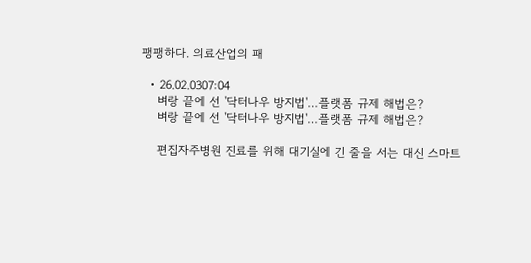팽팽하다. 의료산업의 패

  • 26.02.0307:04
    벼랑 끝에 선 '닥터나우 방지법'…플랫폼 규제 해법은?
    벼랑 끝에 선 '닥터나우 방지법'…플랫폼 규제 해법은?

    편집자주병원 진료를 위해 대기실에 긴 줄을 서는 대신 스마트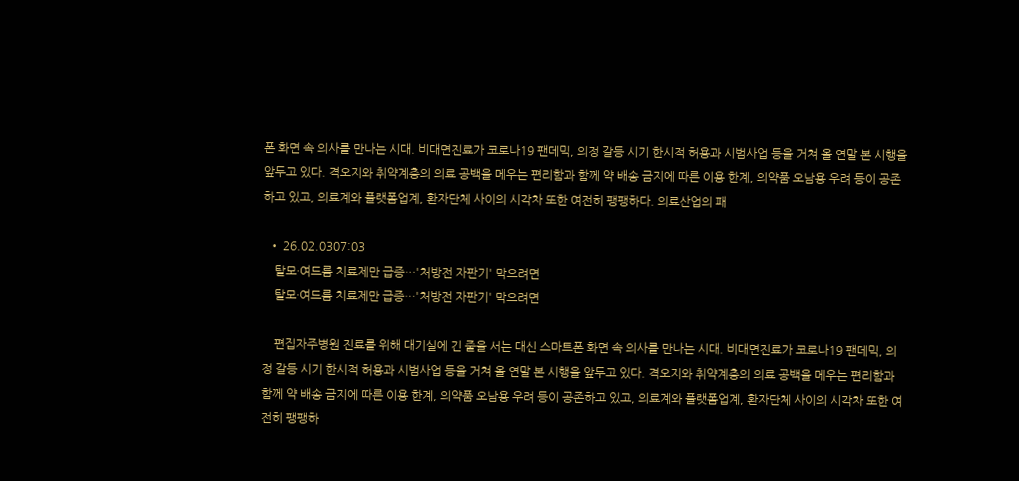폰 화면 속 의사를 만나는 시대. 비대면진료가 코로나19 팬데믹, 의정 갈등 시기 한시적 허용과 시범사업 등을 거쳐 올 연말 본 시행을 앞두고 있다. 격오지와 취약계층의 의료 공백을 메우는 편리함과 함께 약 배송 금지에 따른 이용 한계, 의약품 오남용 우려 등이 공존하고 있고, 의료계와 플랫폼업계, 환자단체 사이의 시각차 또한 여전히 팽팽하다. 의료산업의 패

  • 26.02.0307:03
    탈모·여드름 치료제만 급증…'처방전 자판기' 막으려면
    탈모·여드름 치료제만 급증…'처방전 자판기' 막으려면

    편집자주병원 진료를 위해 대기실에 긴 줄을 서는 대신 스마트폰 화면 속 의사를 만나는 시대. 비대면진료가 코로나19 팬데믹, 의정 갈등 시기 한시적 허용과 시범사업 등을 거쳐 올 연말 본 시행을 앞두고 있다. 격오지와 취약계층의 의료 공백을 메우는 편리함과 함께 약 배송 금지에 따른 이용 한계, 의약품 오남용 우려 등이 공존하고 있고, 의료계와 플랫폼업계, 환자단체 사이의 시각차 또한 여전히 팽팽하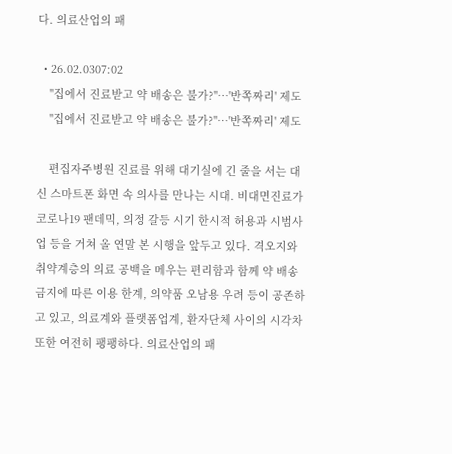다. 의료산업의 패

  • 26.02.0307:02
    "집에서 진료받고 약 배송은 불가?"…'반쪽짜리' 제도
    "집에서 진료받고 약 배송은 불가?"…'반쪽짜리' 제도

    편집자주병원 진료를 위해 대기실에 긴 줄을 서는 대신 스마트폰 화면 속 의사를 만나는 시대. 비대면진료가 코로나19 팬데믹, 의정 갈등 시기 한시적 허용과 시범사업 등을 거쳐 올 연말 본 시행을 앞두고 있다. 격오지와 취약계층의 의료 공백을 메우는 편리함과 함께 약 배송 금지에 따른 이용 한계, 의약품 오남용 우려 등이 공존하고 있고, 의료계와 플랫폼업계, 환자단체 사이의 시각차 또한 여전히 팽팽하다. 의료산업의 패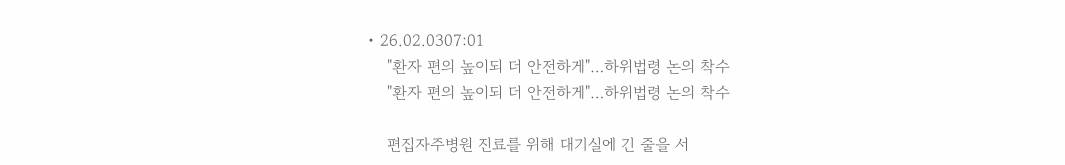• 26.02.0307:01
    "환자 편의 높이되 더 안전하게"…하위법령 논의 착수
    "환자 편의 높이되 더 안전하게"…하위법령 논의 착수

    편집자주병원 진료를 위해 대기실에 긴 줄을 서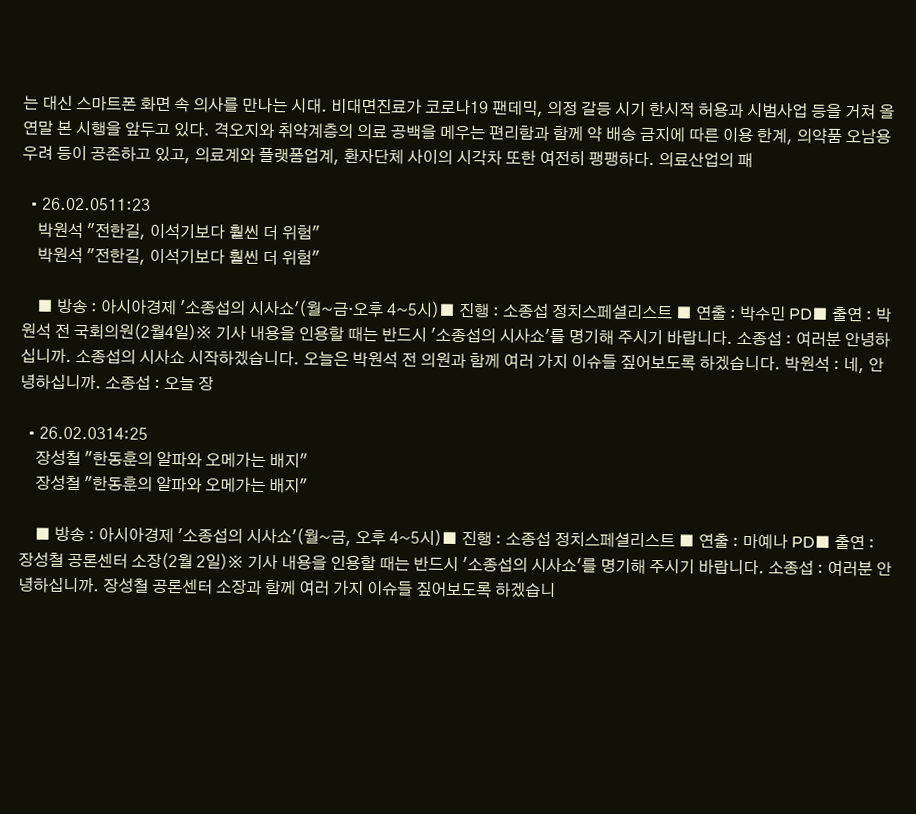는 대신 스마트폰 화면 속 의사를 만나는 시대. 비대면진료가 코로나19 팬데믹, 의정 갈등 시기 한시적 허용과 시범사업 등을 거쳐 올 연말 본 시행을 앞두고 있다. 격오지와 취약계층의 의료 공백을 메우는 편리함과 함께 약 배송 금지에 따른 이용 한계, 의약품 오남용 우려 등이 공존하고 있고, 의료계와 플랫폼업계, 환자단체 사이의 시각차 또한 여전히 팽팽하다. 의료산업의 패

  • 26.02.0511:23
    박원석 "전한길, 이석기보다 훨씬 더 위험"
    박원석 "전한길, 이석기보다 훨씬 더 위험"

    ■ 방송 : 아시아경제 '소종섭의 시사쇼'(월~금·오후 4~5시)■ 진행 : 소종섭 정치스페셜리스트 ■ 연출 : 박수민 PD■ 출연 : 박원석 전 국회의원(2월4일)※ 기사 내용을 인용할 때는 반드시 '소종섭의 시사쇼'를 명기해 주시기 바랍니다. 소종섭 : 여러분 안녕하십니까. 소종섭의 시사쇼 시작하겠습니다. 오늘은 박원석 전 의원과 함께 여러 가지 이슈들 짚어보도록 하겠습니다. 박원석 : 네, 안녕하십니까. 소종섭 : 오늘 장

  • 26.02.0314:25
    장성철 "한동훈의 알파와 오메가는 배지"
    장성철 "한동훈의 알파와 오메가는 배지"

    ■ 방송 : 아시아경제 '소종섭의 시사쇼'(월~금, 오후 4~5시)■ 진행 : 소종섭 정치스페셜리스트 ■ 연출 : 마예나 PD■ 출연 : 장성철 공론센터 소장(2월 2일)※ 기사 내용을 인용할 때는 반드시 '소종섭의 시사쇼'를 명기해 주시기 바랍니다. 소종섭 : 여러분 안녕하십니까. 장성철 공론센터 소장과 함께 여러 가지 이슈들 짚어보도록 하겠습니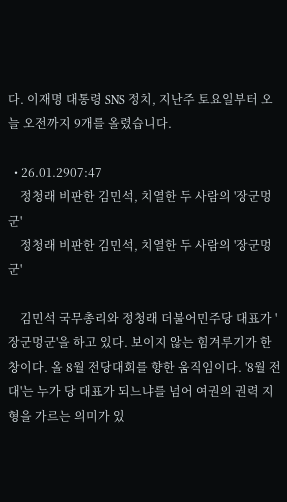다. 이재명 대통령 SNS 정치, 지난주 토요일부터 오늘 오전까지 9개를 올렸습니다.

  • 26.01.2907:47
    정청래 비판한 김민석, 치열한 두 사람의 '장군멍군'
    정청래 비판한 김민석, 치열한 두 사람의 '장군멍군'

    김민석 국무총리와 정청래 더불어민주당 대표가 '장군멍군'을 하고 있다. 보이지 않는 힘겨루기가 한창이다. 올 8월 전당대회를 향한 움직임이다. '8월 전대'는 누가 당 대표가 되느냐를 넘어 여권의 권력 지형을 가르는 의미가 있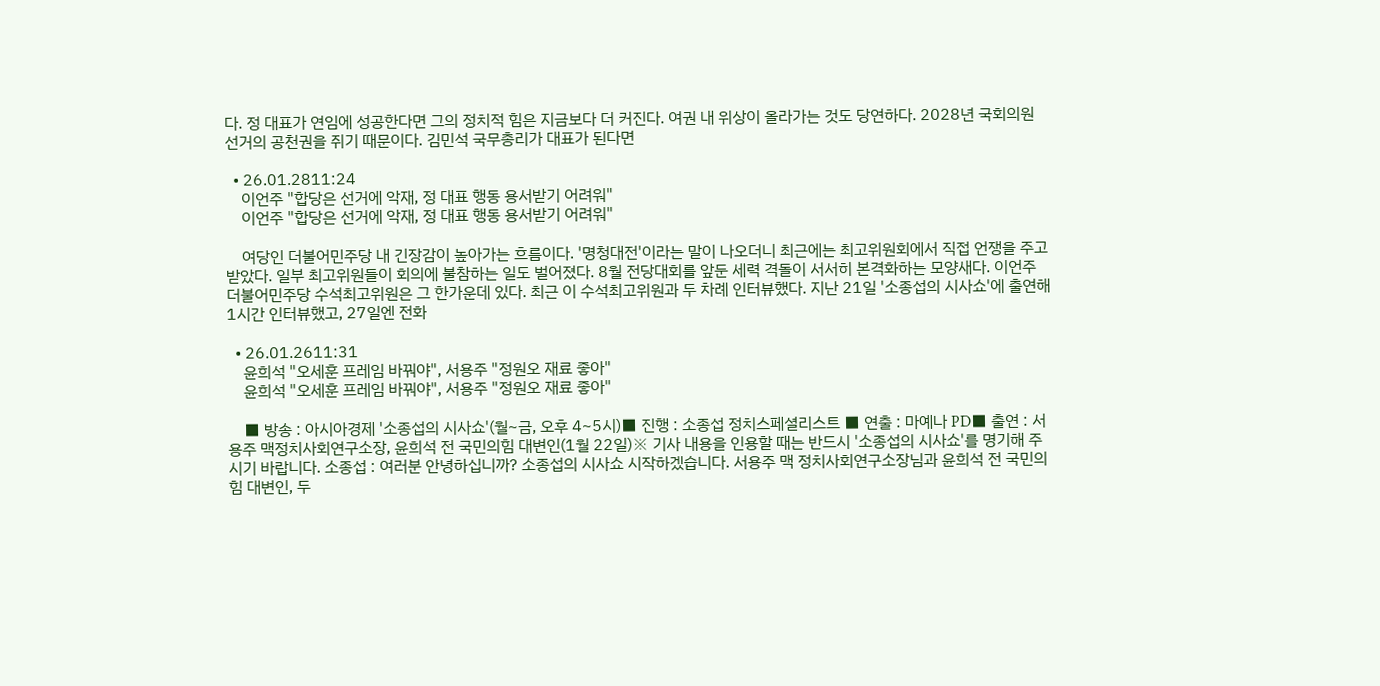다. 정 대표가 연임에 성공한다면 그의 정치적 힘은 지금보다 더 커진다. 여권 내 위상이 올라가는 것도 당연하다. 2028년 국회의원 선거의 공천권을 쥐기 때문이다. 김민석 국무총리가 대표가 된다면

  • 26.01.2811:24
    이언주 "합당은 선거에 악재, 정 대표 행동 용서받기 어려워"
    이언주 "합당은 선거에 악재, 정 대표 행동 용서받기 어려워"

    여당인 더불어민주당 내 긴장감이 높아가는 흐름이다. '명청대전'이라는 말이 나오더니 최근에는 최고위원회에서 직접 언쟁을 주고받았다. 일부 최고위원들이 회의에 불참하는 일도 벌어졌다. 8월 전당대회를 앞둔 세력 격돌이 서서히 본격화하는 모양새다. 이언주 더불어민주당 수석최고위원은 그 한가운데 있다. 최근 이 수석최고위원과 두 차례 인터뷰했다. 지난 21일 '소종섭의 시사쇼'에 출연해 1시간 인터뷰했고, 27일엔 전화

  • 26.01.2611:31
    윤희석 "오세훈 프레임 바꿔야", 서용주 "정원오 재료 좋아"
    윤희석 "오세훈 프레임 바꿔야", 서용주 "정원오 재료 좋아"

    ■ 방송 : 아시아경제 '소종섭의 시사쇼'(월~금, 오후 4~5시)■ 진행 : 소종섭 정치스페셜리스트 ■ 연출 : 마예나 PD■ 출연 : 서용주 맥정치사회연구소장, 윤희석 전 국민의힘 대변인(1월 22일)※ 기사 내용을 인용할 때는 반드시 '소종섭의 시사쇼'를 명기해 주시기 바랍니다. 소종섭 : 여러분 안녕하십니까? 소종섭의 시사쇼 시작하겠습니다. 서용주 맥 정치사회연구소장님과 윤희석 전 국민의힘 대변인, 두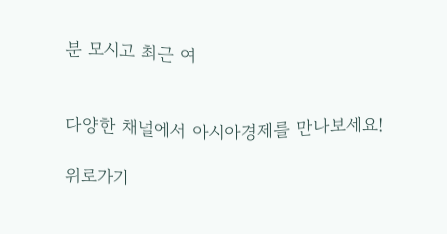분 모시고 최근 여


다양한 채널에서 아시아경제를 만나보세요!

위로가기